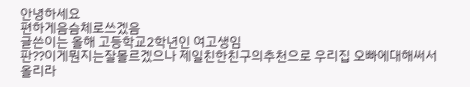안녕하세요
편하게음슴체로쓰겠음
글쓴이는 올해 고등학교2학년인 여고생임
판??이게뭔지는잘몰르겠으나 제일친한친구의추천으로 우리집 오빠에대해써서올리라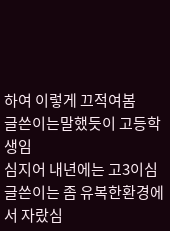하여 이렇게 끄적여봄
글쓴이는말했듯이 고등학생임
심지어 내년에는 고3이심
글쓴이는 좀 유복한환경에서 자랐심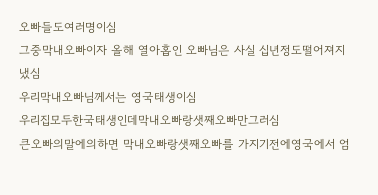오빠들도여러명이심
그중막내오빠이자 올해 열아홉인 오빠님은 사실 십년정도떨어져지냈심
우리막내오빠님께서는 영국태생이심
우리집모두한국태생인데막내오빠랑샛째오빠만그러심
큰오빠의말에의하면 막내오빠랑샛째오빠를 가지기전에영국에서 엄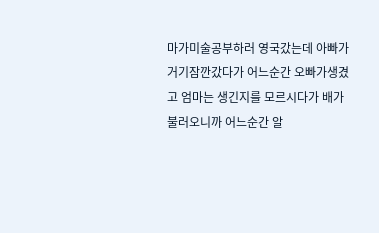마가미술공부하러 영국갔는데 아빠가거기잠깐갔다가 어느순간 오빠가생겼고 엄마는 생긴지를 모르시다가 배가불러오니까 어느순간 알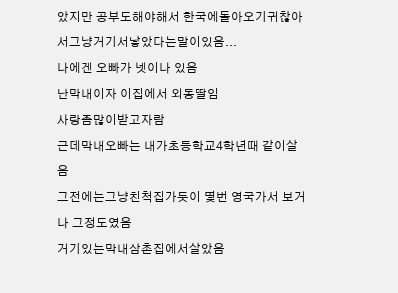았지만 공부도해야해서 한국에돌아오기귀찮아서그냥거기서낳았다는말이있음...
나에겐 오빠가 넷이나 있음
난막내이자 이집에서 외동딸임
사랑좀많이받고자람
근데막내오빠는 내가초등학교4학년때 같이살음
그전에는그냥친척집가듯이 몇번 영국가서 보거나 그정도였음
거기있는막내삼촌집에서살았음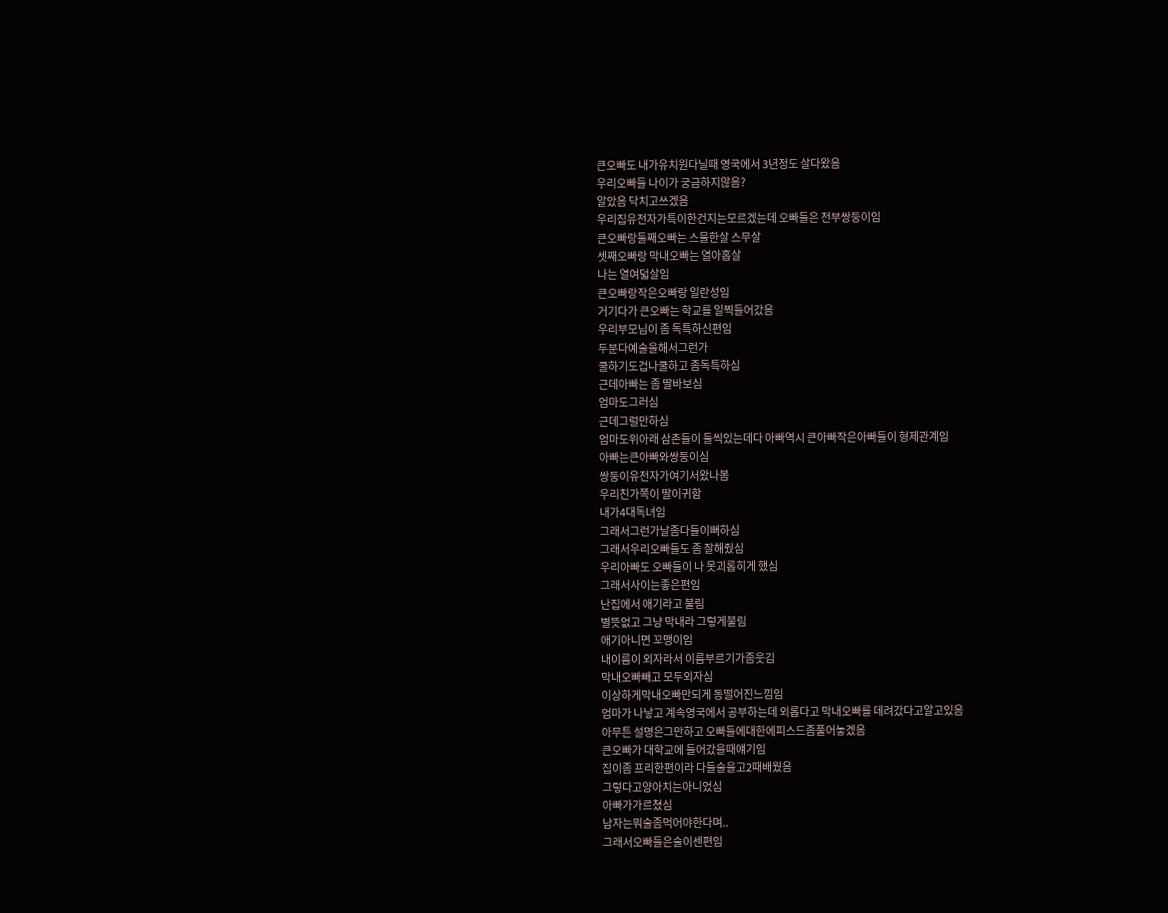큰오빠도 내가유치원다닐때 영국에서 3년정도 살다왔음
우리오빠들 나이가 궁금하지않음?
알았음 닥치고쓰겠음
우리집유전자가특이한건지는모르겠는데 오빠들은 전부쌍둥이임
큰오빠랑둘째오빠는 스물한살 스무살
셋째오빠랑 막내오빠는 열아홉살
나는 열여덟살임
큰오빠랑작은오빠랑 일란성임
거기다가 큰오빠는 학교를 일찍들어갔음
우리부모님이 좀 독특하신편임
두분다예술을해서그런가
쿨하기도겁나쿨하고 좀독특하심
근데아빠는 좀 딸바보심
엄마도그러심
근데그럴만하심
엄마도위아래 삼촌들이 둘씩있는데다 아빠역시 큰아빠작은아빠들이 형제관계임
아빠는큰아빠와쌍둥이심
쌍둥이유전자가여기서왔나봄
우리친가쪽이 딸이귀함
내가4대독녀임
그래서그런가날좀다들이뻐하심
그래서우리오빠들도 좀 잘해줬심
우리아빠도 오빠들이 나 못괴롭히게 했심
그래서사이는좋은편임
난집에서 애기라고 불림
별뜻없고 그냥 막내라 그렇게불림
애기아니면 꼬맹이임
내이름이 외자라서 이름부르기가좀웃김
막내오빠빼고 모두외자심
이상하게막내오빠만되게 동떨어진느낌임
엄마가 나낳고 계속영국에서 공부하는데 외롭다고 막내오빠를 데려갔다고알고있음
아무튼 설명은그만하고 오빠들에대한에피스드좀풀어놓겠음
큰오빠가 대학교에 들어갔을때얘기임
집이좀 프리한편이라 다들술을고2때배웠음
그렇다고양아치는아니었심
아빠가가르쳤심
남자는뭐술좀먹어야한다며..
그래서오빠들은술이센편임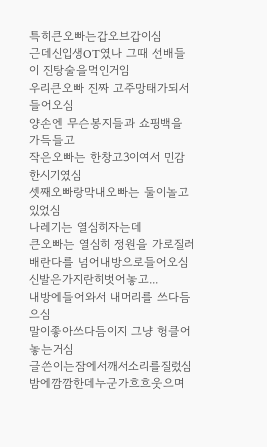특히큰오빠는갑오브갑이심
근데신입생OT였나 그때 선배들이 진탕술을먹인거임
우리큰오빠 진짜 고주망태가되서 들어오심
양손엔 무슨봉지들과 쇼핑백을 가득들고
작은오빠는 한창고3이여서 민감한시기였심
셋째오빠랑막내오빠는 둘이놀고있었심
나레기는 열심히자는데
큰오빠는 열심히 정원을 가로질러 배란다를 넘어내방으로들어오심
신발은가지란히벗어놓고...
내방에들어와서 내머리를 쓰다듬으심
말이좋아쓰다듬이지 그냥 헝클어놓는거심
글쓴이는잠에서깨서소리를질렀심
밤에깜깜한데누군가흐흐웃으며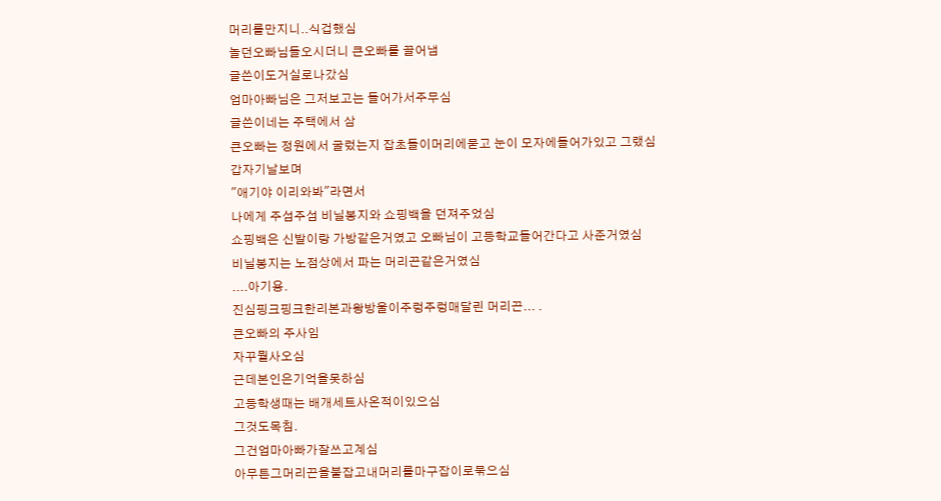머리를만지니..식겁했심
놀던오빠님들오시더니 큰오빠를 끌어냄
글쓴이도거실로나갔심
엄마아빠님은 그저보고는 들어가서주무심
글쓴이네는 주택에서 삼
큰오빠는 정원에서 굴렀는지 잡초들이머리에묻고 눈이 모자에들어가있고 그랬심
갑자기날보며
"애기야 이리와봐"라면서
나에게 주섬주섬 비닐봉지와 쇼핑백을 던져주었심
쇼핑백은 신발이랑 가방같은거였고 오빠님이 고등학교들어간다고 사준거였심
비닐봉지는 노점상에서 파는 머리끈같은거였심
....아기용.
진심핑크핑크한리본과왕방울이주렁주렁매달린 머리끈... .
큰오빠의 주사임
자꾸뭘사오심
근데본인은기억을못하심
고등학생때는 배개세트사온적이있으심
그것도목침.
그건엄마아빠가잘쓰고계심
아무튼그머리끈을붙잡고내머리를마구잡이로묶으심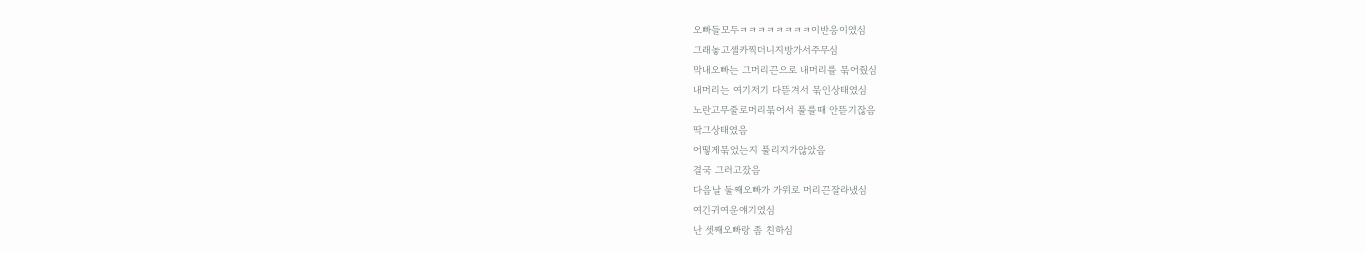오빠들모두ㅋㅋㅋㅋㅋㅋㅋㅋ이반응이였심
그래놓고셀카찍더니지방가서주무심
막내오빠는 그머리끈으로 내머리를 묶어줬심
내머리는 여기저기 다뜯겨서 묶인상태였심
노란고무줄로머리묶어서 풀를때 안뜯기잖음
딱그상태였음
어떻게묶었는지 풀리지가않았음
결국 그러고잤음
다음날 둘째오빠가 가위로 머리끈잘라냈심
여긴귀여운얘기였심
난 셋째오빠랑 좀 친하심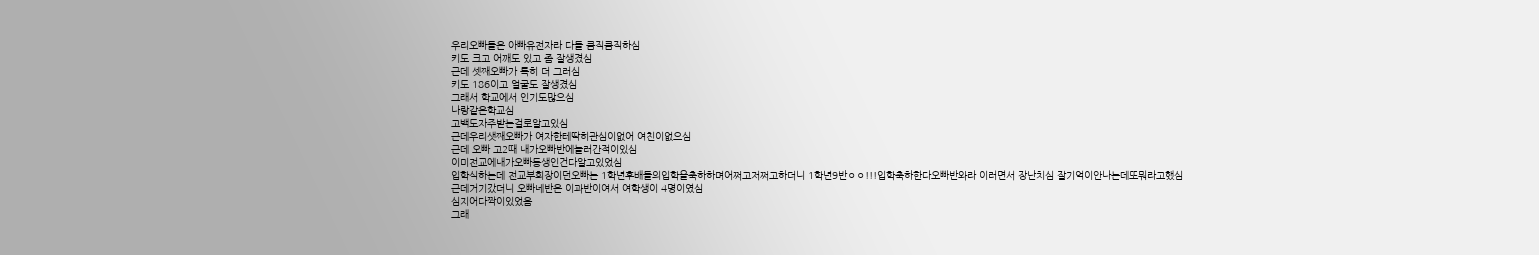우리오빠들은 아빠유전자라 다들 큼직큼직하심
키도 크고 어깨도 있고 좀 잘생겼심
근데 셋째오빠가 특히 더 그러심
키도 186이고 얼굴도 잘생겼심
그래서 학교에서 인기도많으심
나랑같은학교심
고백도자주받는걸로알고있심
근데우리샛째오빠가 여자한테딱히관심이없어 여친이없으심
근데 오빠 고2때 내가오빠반에놀러간적이있심
이미전교에내가오빠동생인건다알고있었심
입학식하는데 전교부회장이던오빠는 1학년후배들의입학을축하하며어쩌고저쩌고하더니 1학년9반ㅇㅇ!!!입학축하한다오빠반와라 이러면서 장난치심 잘기억이안나는데또뭐라고했심
근데거기갔더니 오빠네반은 이과반이여서 여학생이 4명이였심
심지어다짝이있었음
그래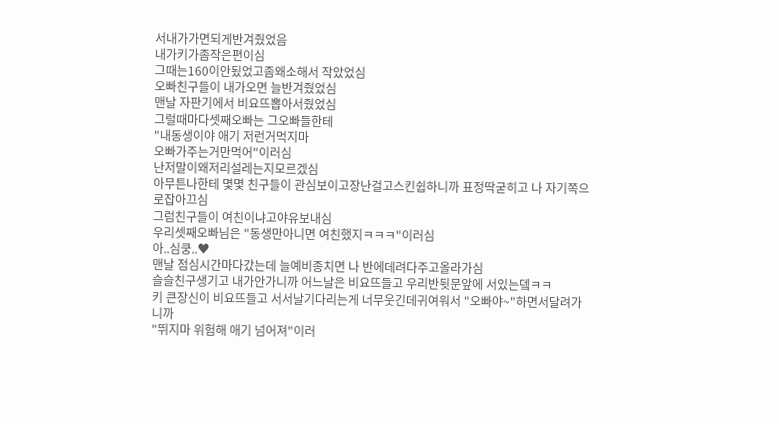서내가가면되게반겨줬었음
내가키가좀작은편이심
그때는160이안됬었고좀왜소해서 작았었심
오빠친구들이 내가오면 늘반겨줬었심
맨날 자판기에서 비요뜨뽑아서줬었심
그럴때마다셋째오빠는 그오빠들한테
"내동생이야 애기 저런거먹지마
오빠가주는거만먹어"이러심
난저말이왜저리설레는지모르겠심
아무튼나한테 몇몇 친구들이 관심보이고장난걸고스킨쉽하니까 표정딱굳히고 나 자기쪽으로잡아끄심
그럼친구들이 여친이냐고야유보내심
우리셋째오빠님은 "동생만아니면 여친했지ㅋㅋㅋ"이러심
아..심쿵..♥
맨날 점심시간마다갔는데 늘예비종치면 나 반에데려다주고올라가심
슬슬친구생기고 내가안가니까 어느날은 비요뜨들고 우리반뒷문앞에 서있는뎈ㅋㅋ
키 큰장신이 비요뜨들고 서서날기다리는게 너무웃긴데귀여워서 "오빠야~"하면서달려가니까
"뛰지마 위험해 애기 넘어져"이러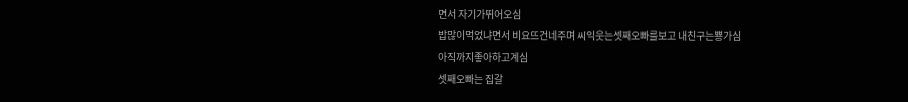면서 자기가뛰어오심
밥많이먹었냐면서 비요뜨건네주며 씨익웃는셋째오빠를보고 내친구는뿅가심
아직까지좋아하고계심
셋째오빠는 집갈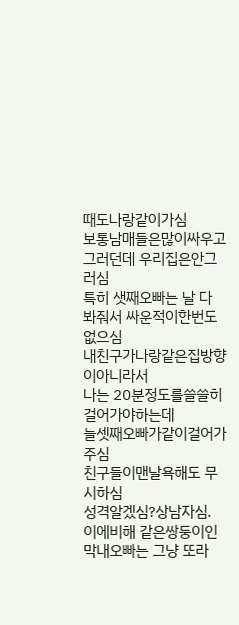때도나랑같이가심
보통남매들은많이싸우고그러던데 우리집은안그러심
특히 샛째오빠는 날 다 봐줘서 싸운적이한번도없으심
내친구가나랑같은집방향이아니라서
나는 20분정도를쓸쓸히걸어가야하는데
늘셋째오빠가같이걸어가주심
친구들이맨날욕해도 무시하심
성격알겠심?상남자심.
이에비해 같은쌍둥이인 막내오빠는 그냥 또라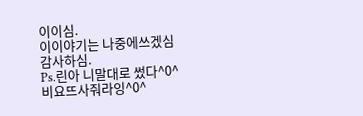이이심.
이이야기는 나중에쓰겠심
감사하심.
Ps.린아 니말대로 썼다^0^
비요뜨사줘라잉^0^